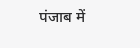पंजाब में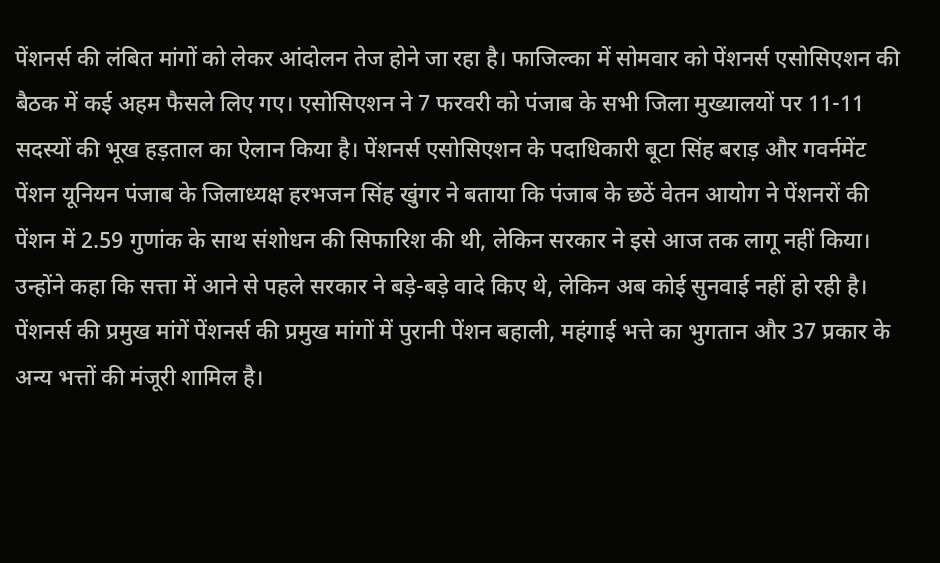पेंशनर्स की लंबित मांगों को लेकर आंदोलन तेज होने जा रहा है। फाजिल्का में सोमवार को पेंशनर्स एसोसिएशन की बैठक में कई अहम फैसले लिए गए। एसोसिएशन ने 7 फरवरी को पंजाब के सभी जिला मुख्यालयों पर 11-11 सदस्यों की भूख हड़ताल का ऐलान किया है। पेंशनर्स एसोसिएशन के पदाधिकारी बूटा सिंह बराड़ और गवर्नमेंट पेंशन यूनियन पंजाब के जिलाध्यक्ष हरभजन सिंह खुंगर ने बताया कि पंजाब के छठें वेतन आयोग ने पेंशनरों की पेंशन में 2.59 गुणांक के साथ संशोधन की सिफारिश की थी, लेकिन सरकार ने इसे आज तक लागू नहीं किया। उन्होंने कहा कि सत्ता में आने से पहले सरकार ने बड़े-बड़े वादे किए थे, लेकिन अब कोई सुनवाई नहीं हो रही है। पेंशनर्स की प्रमुख मांगें पेंशनर्स की प्रमुख मांगों में पुरानी पेंशन बहाली, महंगाई भत्ते का भुगतान और 37 प्रकार के अन्य भत्तों की मंजूरी शामिल है।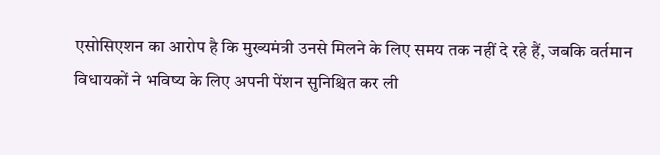एसोसिएशन का आरोप है कि मुख्यमंत्री उनसे मिलने के लिए समय तक नहीं दे रहे हैं, जबकि वर्तमान विधायकों ने भविष्य के लिए अपनी पेंशन सुनिश्चित कर ली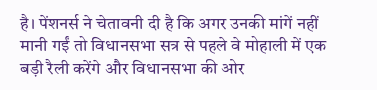है। पेंशनर्स ने चेतावनी दी है कि अगर उनकी मांगें नहीं मानी गईं तो विधानसभा सत्र से पहले वे मोहाली में एक बड़ी रैली करेंगे और विधानसभा की ओर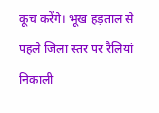कूच करेंगे। भूख हड़ताल से पहले जिला स्तर पर रैलियां निकाली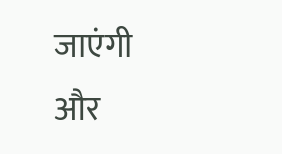जाएंगी और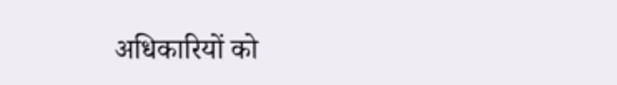अधिकारियों को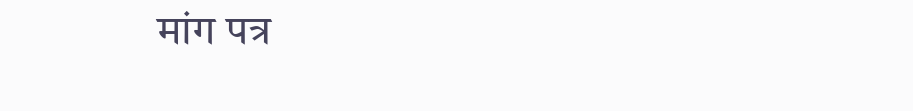मांग पत्र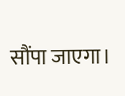सौंपा जाएगा।